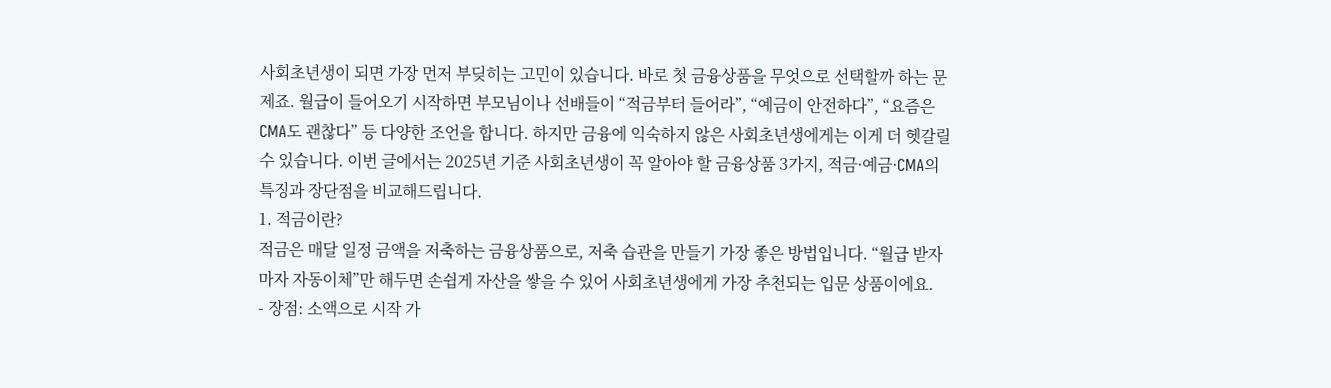사회초년생이 되면 가장 먼저 부딪히는 고민이 있습니다. 바로 첫 금융상품을 무엇으로 선택할까 하는 문제죠. 월급이 들어오기 시작하면 부모님이나 선배들이 “적금부터 들어라”, “예금이 안전하다”, “요즘은 CMA도 괜찮다” 등 다양한 조언을 합니다. 하지만 금융에 익숙하지 않은 사회초년생에게는 이게 더 헷갈릴 수 있습니다. 이번 글에서는 2025년 기준 사회초년생이 꼭 알아야 할 금융상품 3가지, 적금·예금·CMA의 특징과 장단점을 비교해드립니다.
1. 적금이란?
적금은 매달 일정 금액을 저축하는 금융상품으로, 저축 습관을 만들기 가장 좋은 방법입니다. “월급 받자마자 자동이체”만 해두면 손쉽게 자산을 쌓을 수 있어 사회초년생에게 가장 추천되는 입문 상품이에요.
- 장점: 소액으로 시작 가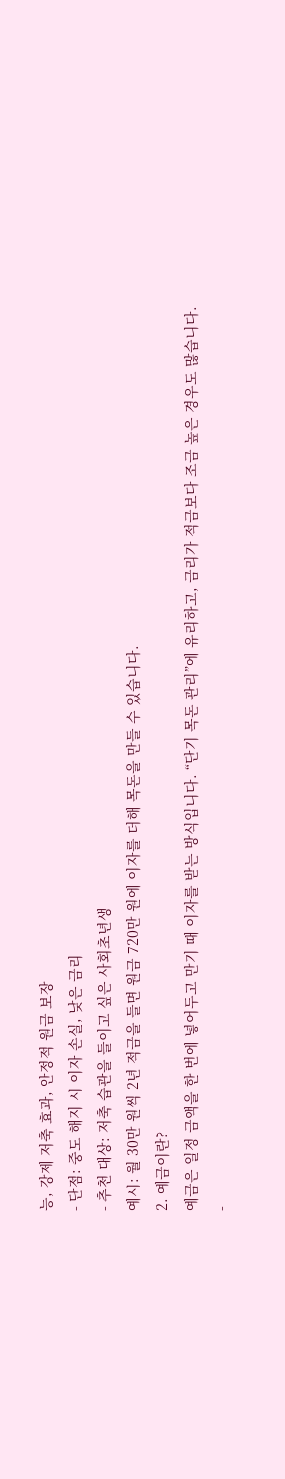능, 강제 저축 효과, 안정적 원금 보장
- 단점: 중도 해지 시 이자 손실, 낮은 금리
- 추천 대상: 저축 습관을 들이고 싶은 사회초년생
예시: 월 30만 원씩 2년 적금을 들면 원금 720만 원에 이자를 더해 목돈을 만들 수 있습니다.
2. 예금이란?
예금은 일정 금액을 한 번에 넣어두고 만기 때 이자를 받는 방식입니다. “단기 목돈 관리”에 유리하고, 금리가 적금보다 조금 높은 경우도 많습니다.
-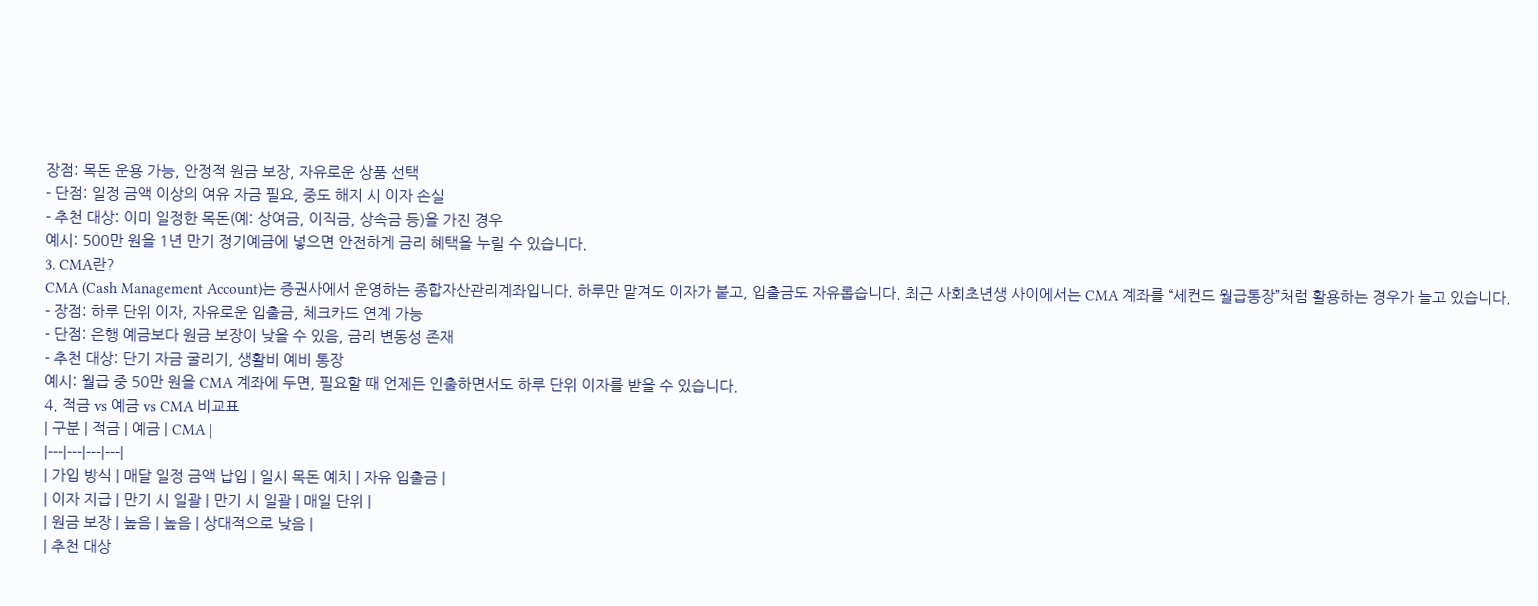장점: 목돈 운용 가능, 안정적 원금 보장, 자유로운 상품 선택
- 단점: 일정 금액 이상의 여유 자금 필요, 중도 해지 시 이자 손실
- 추천 대상: 이미 일정한 목돈(예: 상여금, 이직금, 상속금 등)을 가진 경우
예시: 500만 원을 1년 만기 정기예금에 넣으면 안전하게 금리 혜택을 누릴 수 있습니다.
3. CMA란?
CMA (Cash Management Account)는 증권사에서 운영하는 종합자산관리계좌입니다. 하루만 맡겨도 이자가 붙고, 입출금도 자유롭습니다. 최근 사회초년생 사이에서는 CMA 계좌를 “세컨드 월급통장”처럼 활용하는 경우가 늘고 있습니다.
- 장점: 하루 단위 이자, 자유로운 입출금, 체크카드 연계 가능
- 단점: 은행 예금보다 원금 보장이 낮을 수 있음, 금리 변동성 존재
- 추천 대상: 단기 자금 굴리기, 생활비 예비 통장
예시: 월급 중 50만 원을 CMA 계좌에 두면, 필요할 때 언제든 인출하면서도 하루 단위 이자를 받을 수 있습니다.
4. 적금 vs 예금 vs CMA 비교표
| 구분 | 적금 | 예금 | CMA |
|---|---|---|---|
| 가입 방식 | 매달 일정 금액 납입 | 일시 목돈 예치 | 자유 입출금 |
| 이자 지급 | 만기 시 일괄 | 만기 시 일괄 | 매일 단위 |
| 원금 보장 | 높음 | 높음 | 상대적으로 낮음 |
| 추천 대상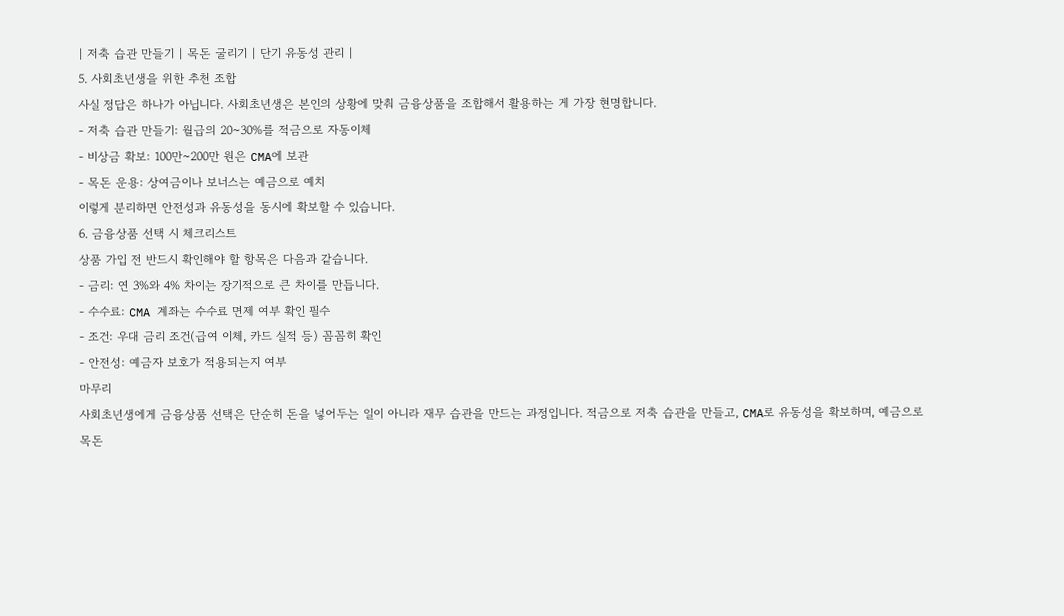| 저축 습관 만들기 | 목돈 굴리기 | 단기 유동성 관리 |
5. 사회초년생을 위한 추천 조합
사실 정답은 하나가 아닙니다. 사회초년생은 본인의 상황에 맞춰 금융상품을 조합해서 활용하는 게 가장 현명합니다.
- 저축 습관 만들기: 월급의 20~30%를 적금으로 자동이체
- 비상금 확보: 100만~200만 원은 CMA에 보관
- 목돈 운용: 상여금이나 보너스는 예금으로 예치
이렇게 분리하면 안전성과 유동성을 동시에 확보할 수 있습니다.
6. 금융상품 선택 시 체크리스트
상품 가입 전 반드시 확인해야 할 항목은 다음과 같습니다.
- 금리: 연 3%와 4% 차이는 장기적으로 큰 차이를 만듭니다.
- 수수료: CMA 계좌는 수수료 면제 여부 확인 필수
- 조건: 우대 금리 조건(급여 이체, 카드 실적 등) 꼼꼼히 확인
- 안전성: 예금자 보호가 적용되는지 여부
마무리
사회초년생에게 금융상품 선택은 단순히 돈을 넣어두는 일이 아니라 재무 습관을 만드는 과정입니다. 적금으로 저축 습관을 만들고, CMA로 유동성을 확보하며, 예금으로 목돈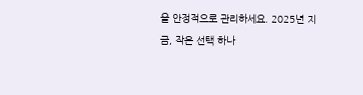을 안정적으로 관리하세요. 2025년 지금, 작은 선택 하나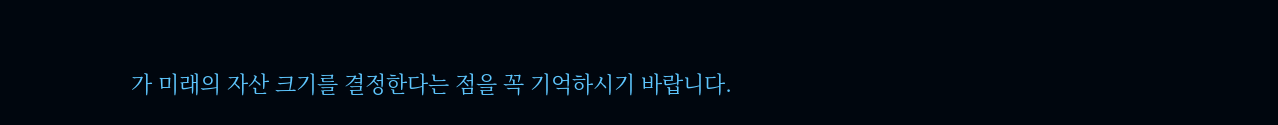가 미래의 자산 크기를 결정한다는 점을 꼭 기억하시기 바랍니다.